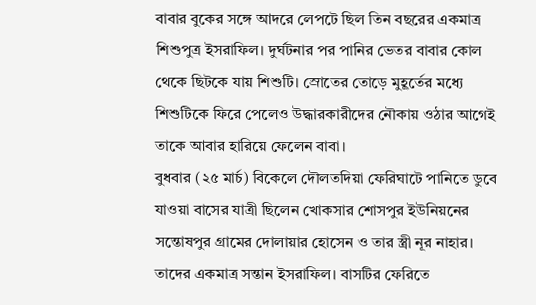বাবার বুকের সঙ্গে আদরে লেপটে ছিল তিন বছরের একমাত্র শিশুপুত্র ইসরাফিল। দুর্ঘটনার পর পানির ভেতর বাবার কোল থেকে ছিটকে যায় শিশুটি। স্রোতের তোড়ে মুহূর্তের মধ্যে শিশুটিকে ফিরে পেলেও উদ্ধারকারীদের নৌকায় ওঠার আগেই তাকে আবার হারিয়ে ফেলেন বাবা।
বুধবার (২৫ মার্চ) বিকেলে দৌলতদিয়া ফেরিঘাটে পানিতে ডুবে যাওয়া বাসের যাত্রী ছিলেন খোকসার শোসপুর ইউনিয়নের সন্তোষপুর গ্রামের দোলায়ার হোসেন ও তার স্ত্রী নূর নাহার। তাদের একমাত্র সন্তান ইসরাফিল। বাসটির ফেরিতে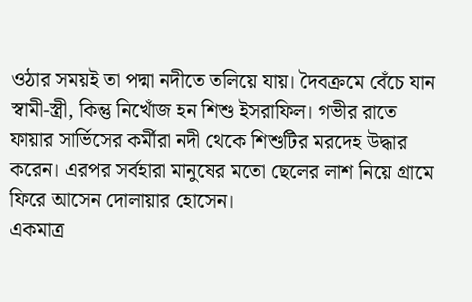ওঠার সময়ই তা পদ্মা নদীতে তলিয়ে যায়। দৈবক্রমে বেঁচে যান স্বামী-স্ত্রী, কিন্তু নিখোঁজ হন শিশু ইসরাফিল। গভীর রাতে ফায়ার সার্ভিসের কর্মীরা নদী থেকে শিশুটির মরদেহ উদ্ধার করেন। এরপর সর্বহারা মানুষের মতো ছেলের লাশ নিয়ে গ্রামে ফিরে আসেন দোলায়ার হোসেন।
একমাত্র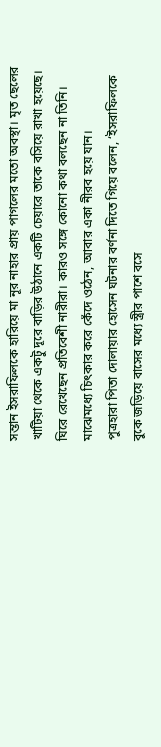সন্তান ইসরাফিলকে হারিয়ে মা নূর নাহার প্রায় পাগলের মতো অবস্থা। মৃত ছেলের খাটিয়া থেকে একটু দূরে বাড়ির উঠানে একটি চেয়ারে তাকে বসিয়ে রাখা হয়েছে। ঘিরে রেখেছেন প্রতিবেশী নারীরা। কারও সঙ্গে কোনো কথা বলছেন না তিনি। মাঝেমধ্যে চিৎকার করে কেঁদে ওঠেন, আবার একা নীরব হয়ে যান।
পুত্রহারা পিতা দোলায়ার হোসেন ঘটনার বর্ণনা দিতে গিয়ে বলেন, ‘ইসরাফিলকে বুকে জড়িয়ে বাসের মধ্যে স্ত্রীর পাশে বসে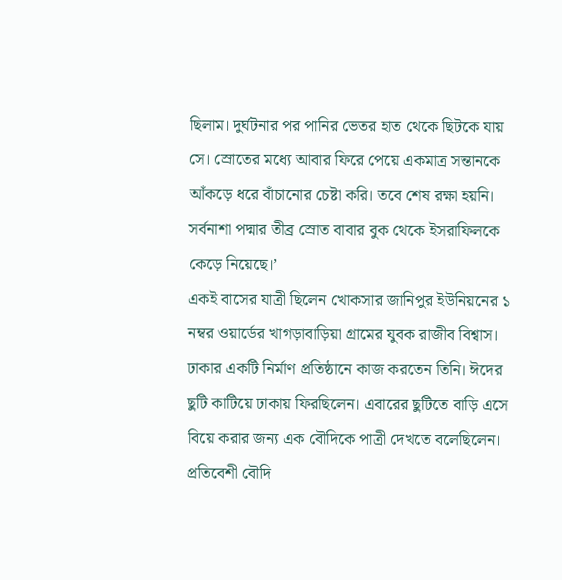ছিলাম। দুর্ঘটনার পর পানির ভেতর হাত থেকে ছিটকে যায় সে। স্রোতের মধ্যে আবার ফিরে পেয়ে একমাত্র সন্তানকে আঁকড়ে ধরে বাঁচানোর চেষ্টা করি। তবে শেষ রক্ষা হয়নি। সর্বনাশা পদ্মার তীব্র স্রোত বাবার বুক থেকে ইসরাফিলকে কেড়ে নিয়েছে।’
একই বাসের যাত্রী ছিলেন খোকসার জানিপুর ইউনিয়নের ১ নম্বর ওয়ার্ডের খাগড়াবাড়িয়া গ্রামের যুবক রাজীব বিশ্বাস। ঢাকার একটি নির্মাণ প্রতিষ্ঠানে কাজ করতেন তিনি। ঈদের ছুটি কাটিয়ে ঢাকায় ফিরছিলেন। এবারের ছুটিতে বাড়ি এসে বিয়ে করার জন্য এক বৌদিকে পাত্রী দেখতে বলেছিলেন। প্রতিবেশী বৌদি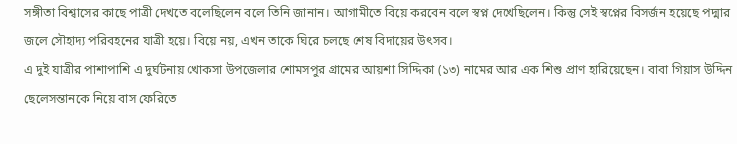সঙ্গীতা বিশ্বাসের কাছে পাত্রী দেখতে বলেছিলেন বলে তিনি জানান। আগামীতে বিয়ে করবেন বলে স্বপ্ন দেখেছিলেন। কিন্তু সেই স্বপ্নের বিসর্জন হয়েছে পদ্মার জলে সৌহাদ্য পরিবহনের যাত্রী হয়ে। বিয়ে নয়, এখন তাকে ঘিরে চলছে শেষ বিদায়ের উৎসব।
এ দুই যাত্রীর পাশাপাশি এ দুর্ঘটনায় খোকসা উপজেলার শোমসপুর গ্রামের আয়শা সিদ্দিকা (১৩) নামের আর এক শিশু প্রাণ হারিয়েছেন। বাবা গিয়াস উদ্দিন ছেলেসন্তানকে নিয়ে বাস ফেরিতে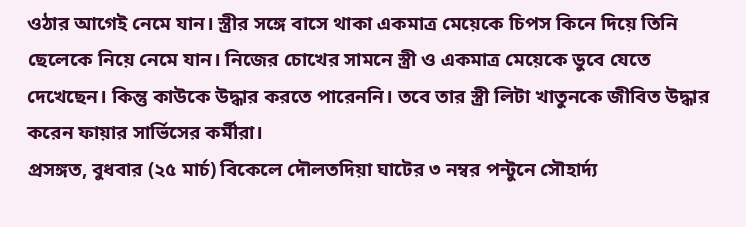ওঠার আগেই নেমে যান। স্ত্রীর সঙ্গে বাসে থাকা একমাত্র মেয়েকে চিপস কিনে দিয়ে তিনি ছেলেকে নিয়ে নেমে যান। নিজের চোখের সামনে স্ত্রী ও একমাত্র মেয়েকে ডুবে যেতে দেখেছেন। কিন্তু কাউকে উদ্ধার করতে পারেননি। তবে তার স্ত্রী লিটা খাতুনকে জীবিত উদ্ধার করেন ফায়ার সার্ভিসের কর্মীরা।
প্রসঙ্গত, বুধবার (২৫ মার্চ) বিকেলে দৌলতদিয়া ঘাটের ৩ নম্বর পন্টুনে সৌহার্দ্য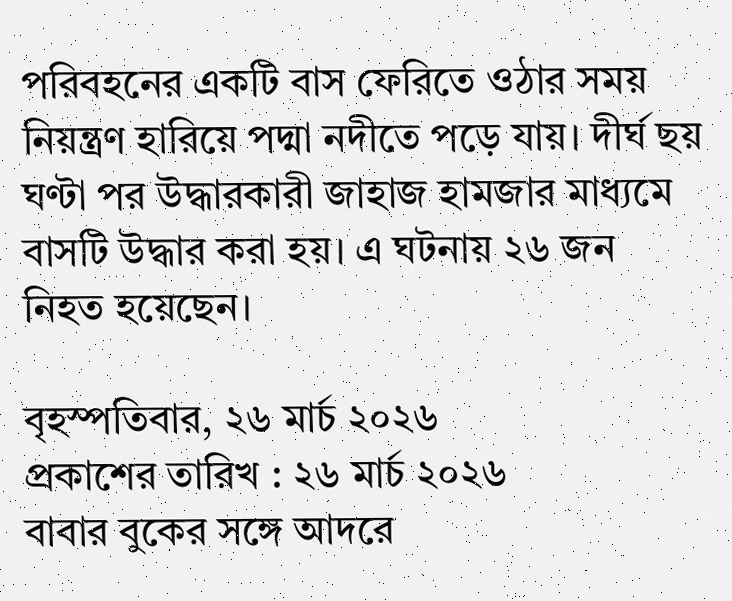পরিবহনের একটি বাস ফেরিতে ওঠার সময় নিয়ন্ত্রণ হারিয়ে পদ্মা নদীতে পড়ে যায়। দীর্ঘ ছয় ঘণ্টা পর উদ্ধারকারী জাহাজ হামজার মাধ্যমে বাসটি উদ্ধার করা হয়। এ ঘটনায় ২৬ জন নিহত হয়েছেন।

বৃহস্পতিবার, ২৬ মার্চ ২০২৬
প্রকাশের তারিখ : ২৬ মার্চ ২০২৬
বাবার বুকের সঙ্গে আদরে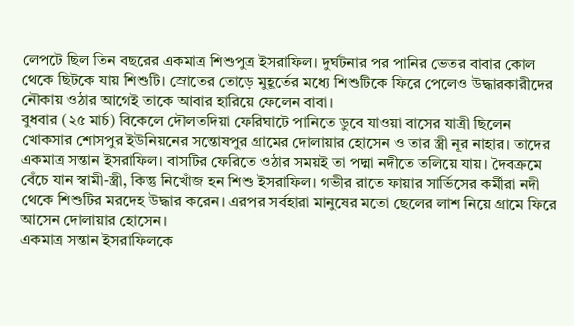লেপটে ছিল তিন বছরের একমাত্র শিশুপুত্র ইসরাফিল। দুর্ঘটনার পর পানির ভেতর বাবার কোল থেকে ছিটকে যায় শিশুটি। স্রোতের তোড়ে মুহূর্তের মধ্যে শিশুটিকে ফিরে পেলেও উদ্ধারকারীদের নৌকায় ওঠার আগেই তাকে আবার হারিয়ে ফেলেন বাবা।
বুধবার (২৫ মার্চ) বিকেলে দৌলতদিয়া ফেরিঘাটে পানিতে ডুবে যাওয়া বাসের যাত্রী ছিলেন খোকসার শোসপুর ইউনিয়নের সন্তোষপুর গ্রামের দোলায়ার হোসেন ও তার স্ত্রী নূর নাহার। তাদের একমাত্র সন্তান ইসরাফিল। বাসটির ফেরিতে ওঠার সময়ই তা পদ্মা নদীতে তলিয়ে যায়। দৈবক্রমে বেঁচে যান স্বামী-স্ত্রী, কিন্তু নিখোঁজ হন শিশু ইসরাফিল। গভীর রাতে ফায়ার সার্ভিসের কর্মীরা নদী থেকে শিশুটির মরদেহ উদ্ধার করেন। এরপর সর্বহারা মানুষের মতো ছেলের লাশ নিয়ে গ্রামে ফিরে আসেন দোলায়ার হোসেন।
একমাত্র সন্তান ইসরাফিলকে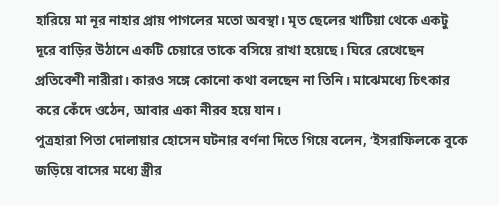হারিয়ে মা নূর নাহার প্রায় পাগলের মতো অবস্থা। মৃত ছেলের খাটিয়া থেকে একটু দূরে বাড়ির উঠানে একটি চেয়ারে তাকে বসিয়ে রাখা হয়েছে। ঘিরে রেখেছেন প্রতিবেশী নারীরা। কারও সঙ্গে কোনো কথা বলছেন না তিনি। মাঝেমধ্যে চিৎকার করে কেঁদে ওঠেন, আবার একা নীরব হয়ে যান।
পুত্রহারা পিতা দোলায়ার হোসেন ঘটনার বর্ণনা দিতে গিয়ে বলেন, ‘ইসরাফিলকে বুকে জড়িয়ে বাসের মধ্যে স্ত্রীর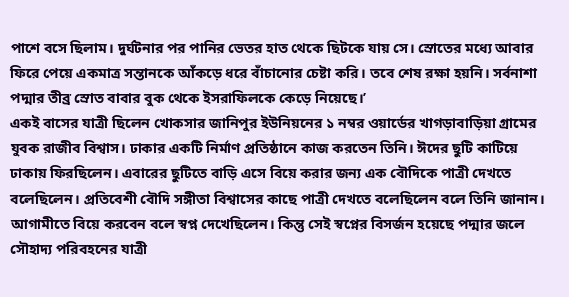পাশে বসে ছিলাম। দুর্ঘটনার পর পানির ভেতর হাত থেকে ছিটকে যায় সে। স্রোতের মধ্যে আবার ফিরে পেয়ে একমাত্র সন্তানকে আঁকড়ে ধরে বাঁচানোর চেষ্টা করি। তবে শেষ রক্ষা হয়নি। সর্বনাশা পদ্মার তীব্র স্রোত বাবার বুক থেকে ইসরাফিলকে কেড়ে নিয়েছে।’
একই বাসের যাত্রী ছিলেন খোকসার জানিপুর ইউনিয়নের ১ নম্বর ওয়ার্ডের খাগড়াবাড়িয়া গ্রামের যুবক রাজীব বিশ্বাস। ঢাকার একটি নির্মাণ প্রতিষ্ঠানে কাজ করতেন তিনি। ঈদের ছুটি কাটিয়ে ঢাকায় ফিরছিলেন। এবারের ছুটিতে বাড়ি এসে বিয়ে করার জন্য এক বৌদিকে পাত্রী দেখতে বলেছিলেন। প্রতিবেশী বৌদি সঙ্গীতা বিশ্বাসের কাছে পাত্রী দেখতে বলেছিলেন বলে তিনি জানান। আগামীতে বিয়ে করবেন বলে স্বপ্ন দেখেছিলেন। কিন্তু সেই স্বপ্নের বিসর্জন হয়েছে পদ্মার জলে সৌহাদ্য পরিবহনের যাত্রী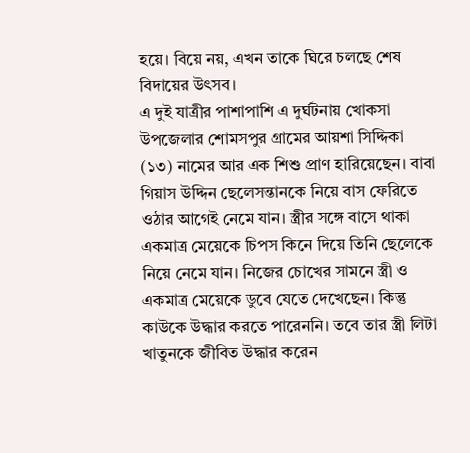হয়ে। বিয়ে নয়, এখন তাকে ঘিরে চলছে শেষ বিদায়ের উৎসব।
এ দুই যাত্রীর পাশাপাশি এ দুর্ঘটনায় খোকসা উপজেলার শোমসপুর গ্রামের আয়শা সিদ্দিকা (১৩) নামের আর এক শিশু প্রাণ হারিয়েছেন। বাবা গিয়াস উদ্দিন ছেলেসন্তানকে নিয়ে বাস ফেরিতে ওঠার আগেই নেমে যান। স্ত্রীর সঙ্গে বাসে থাকা একমাত্র মেয়েকে চিপস কিনে দিয়ে তিনি ছেলেকে নিয়ে নেমে যান। নিজের চোখের সামনে স্ত্রী ও একমাত্র মেয়েকে ডুবে যেতে দেখেছেন। কিন্তু কাউকে উদ্ধার করতে পারেননি। তবে তার স্ত্রী লিটা খাতুনকে জীবিত উদ্ধার করেন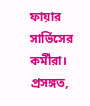ফায়ার সার্ভিসের কর্মীরা।
প্রসঙ্গত,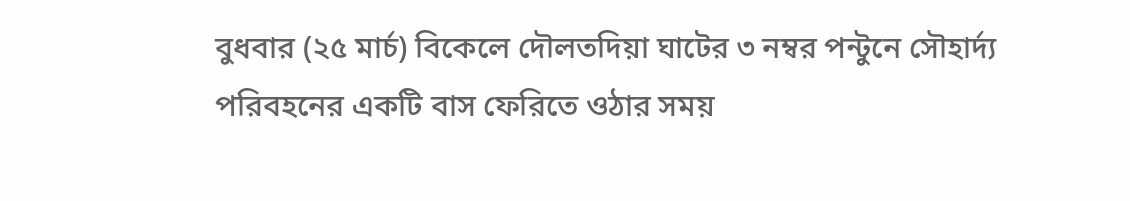বুধবার (২৫ মার্চ) বিকেলে দৌলতদিয়া ঘাটের ৩ নম্বর পন্টুনে সৌহার্দ্য পরিবহনের একটি বাস ফেরিতে ওঠার সময়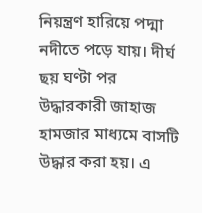নিয়ন্ত্রণ হারিয়ে পদ্মা নদীতে পড়ে যায়। দীর্ঘ ছয় ঘণ্টা পর উদ্ধারকারী জাহাজ হামজার মাধ্যমে বাসটি উদ্ধার করা হয়। এ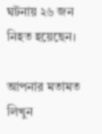ঘটনায় ২৬ জন নিহত হয়েছেন।

আপনার মতামত লিখুন